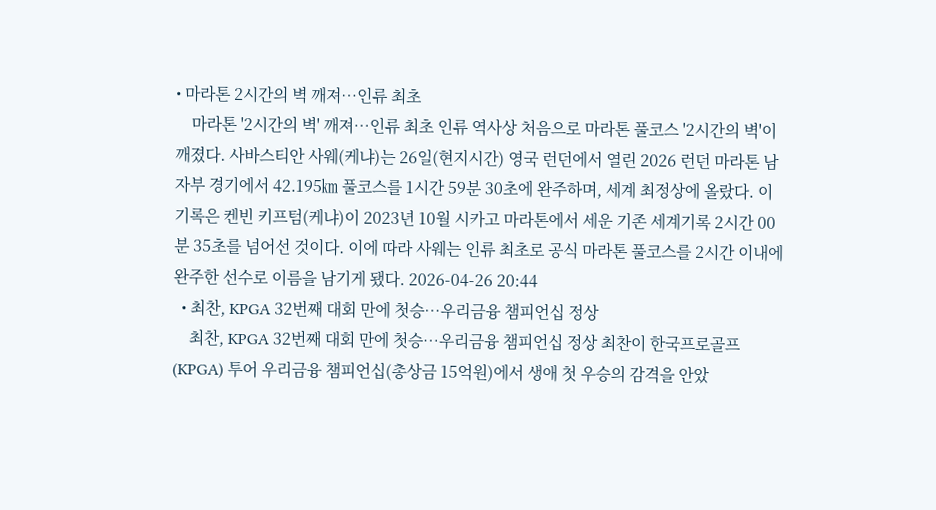• 마라톤 2시간의 벽 깨져…인류 최초
    마라톤 '2시간의 벽' 깨져…인류 최초 인류 역사상 처음으로 마라톤 풀코스 '2시간의 벽'이 깨졌다. 사바스티안 사웨(케냐)는 26일(현지시간) 영국 런던에서 열린 2026 런던 마라톤 남자부 경기에서 42.195㎞ 풀코스를 1시간 59분 30초에 완주하며, 세계 최정상에 올랐다. 이 기록은 켄빈 키프텀(케냐)이 2023년 10월 시카고 마라톤에서 세운 기존 세계기록 2시간 00분 35초를 넘어선 것이다. 이에 따라 사웨는 인류 최초로 공식 마라톤 풀코스를 2시간 이내에 완주한 선수로 이름을 남기게 됐다. 2026-04-26 20:44
  • 최찬, KPGA 32번째 대회 만에 첫승…우리금융 챔피언십 정상
    최찬, KPGA 32번째 대회 만에 첫승…우리금융 챔피언십 정상 최찬이 한국프로골프(KPGA) 투어 우리금융 챔피언십(총상금 15억원)에서 생애 첫 우승의 감격을 안았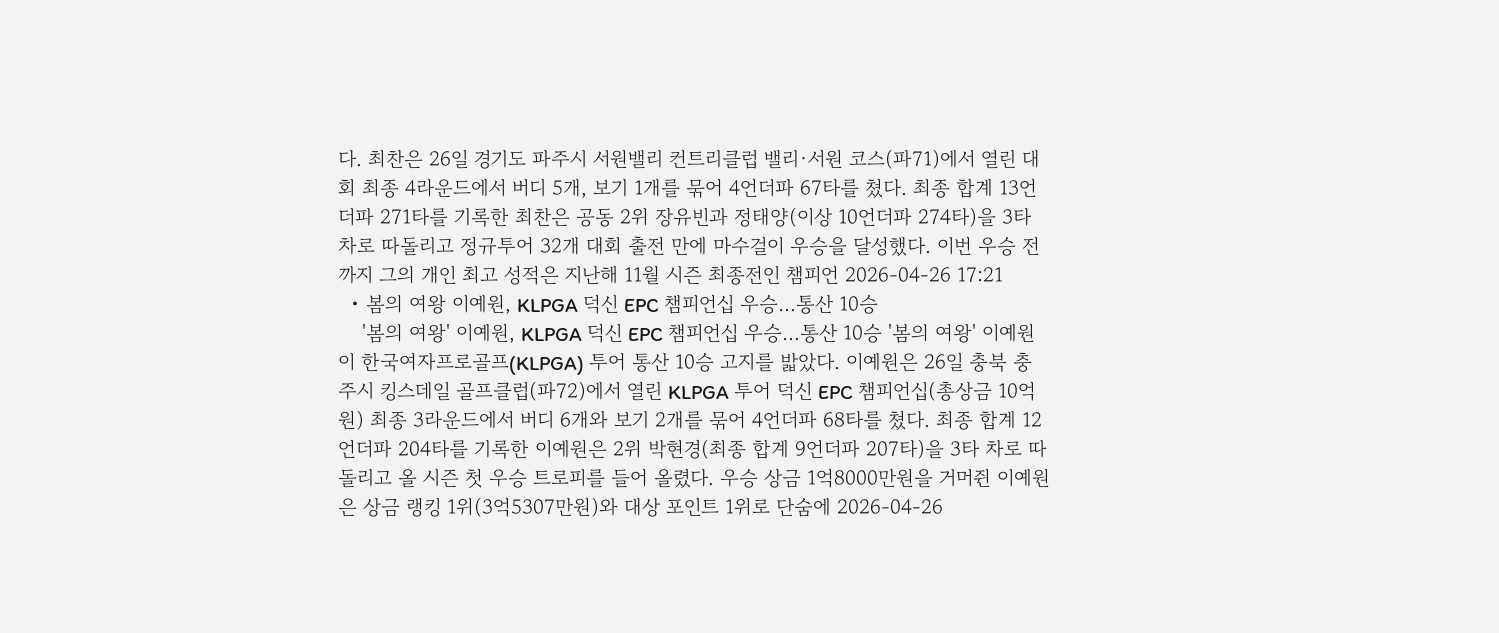다. 최찬은 26일 경기도 파주시 서원밸리 컨트리클럽 밸리·서원 코스(파71)에서 열린 대회 최종 4라운드에서 버디 5개, 보기 1개를 묶어 4언더파 67타를 쳤다. 최종 합계 13언더파 271타를 기록한 최찬은 공동 2위 장유빈과 정태양(이상 10언더파 274타)을 3타 차로 따돌리고 정규투어 32개 대회 출전 만에 마수걸이 우승을 달성했다. 이번 우승 전까지 그의 개인 최고 성적은 지난해 11월 시즌 최종전인 챔피언 2026-04-26 17:21
  • 봄의 여왕 이예원, KLPGA 덕신 EPC 챔피언십 우승…통산 10승
    '봄의 여왕' 이예원, KLPGA 덕신 EPC 챔피언십 우승…통산 10승 '봄의 여왕' 이예원이 한국여자프로골프(KLPGA) 투어 통산 10승 고지를 밟았다. 이예원은 26일 충북 충주시 킹스데일 골프클럽(파72)에서 열린 KLPGA 투어 덕신 EPC 챔피언십(총상금 10억원) 최종 3라운드에서 버디 6개와 보기 2개를 묶어 4언더파 68타를 쳤다. 최종 합계 12언더파 204타를 기록한 이예원은 2위 박현경(최종 합계 9언더파 207타)을 3타 차로 따돌리고 올 시즌 첫 우승 트로피를 들어 올렸다. 우승 상금 1억8000만원을 거머쥔 이예원은 상금 랭킹 1위(3억5307만원)와 대상 포인트 1위로 단숨에 2026-04-26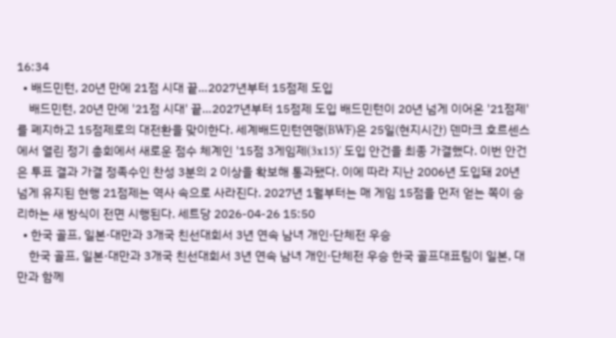16:34
  • 배드민턴, 20년 만에 21점 시대 끝…2027년부터 15점제 도입
    배드민턴, 20년 만에 '21점 시대' 끝…2027년부터 15점제 도입 배드민턴이 20년 넘게 이어온 '21점제'를 폐지하고 15점제로의 대전환을 맞이한다. 세계배드민턴연맹(BWF)은 25일(현지시간) 덴마크 호르센스에서 열린 정기 총회에서 새로운 점수 체계인 '15점 3게임제(3x15)' 도입 안건을 최종 가결했다. 이번 안건은 투표 결과 가결 정족수인 찬성 3분의 2 이상을 확보해 통과됐다. 이에 따라 지난 2006년 도입돼 20년 넘게 유지된 현행 21점제는 역사 속으로 사라진다. 2027년 1월부터는 매 게임 15점을 먼저 얻는 쪽이 승리하는 새 방식이 전면 시행된다. 세트당 2026-04-26 15:50
  • 한국 골프, 일본·대만과 3개국 친선대회서 3년 연속 남녀 개인·단체전 우승
    한국 골프, 일본·대만과 3개국 친선대회서 3년 연속 남녀 개인·단체전 우승 한국 골프대표팀이 일본, 대만과 함께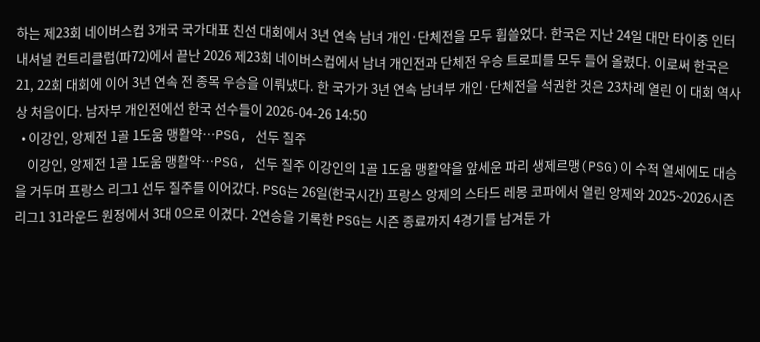하는 제23회 네이버스컵 3개국 국가대표 친선 대회에서 3년 연속 남녀 개인·단체전을 모두 휩쓸었다. 한국은 지난 24일 대만 타이중 인터내셔널 컨트리클럽(파72)에서 끝난 2026 제23회 네이버스컵에서 남녀 개인전과 단체전 우승 트로피를 모두 들어 올렸다. 이로써 한국은 21, 22회 대회에 이어 3년 연속 전 종목 우승을 이뤄냈다. 한 국가가 3년 연속 남녀부 개인·단체전을 석권한 것은 23차례 열린 이 대회 역사상 처음이다. 남자부 개인전에선 한국 선수들이 2026-04-26 14:50
  • 이강인, 앙제전 1골 1도움 맹활약…PSG, 선두 질주
    이강인, 앙제전 1골 1도움 맹활약…PSG, 선두 질주 이강인의 1골 1도움 맹활약을 앞세운 파리 생제르맹(PSG)이 수적 열세에도 대승을 거두며 프랑스 리그1 선두 질주를 이어갔다. PSG는 26일(한국시간) 프랑스 앙제의 스타드 레몽 코파에서 열린 앙제와 2025~2026시즌 리그1 31라운드 원정에서 3대 0으로 이겼다. 2연승을 기록한 PSG는 시즌 종료까지 4경기를 남겨둔 가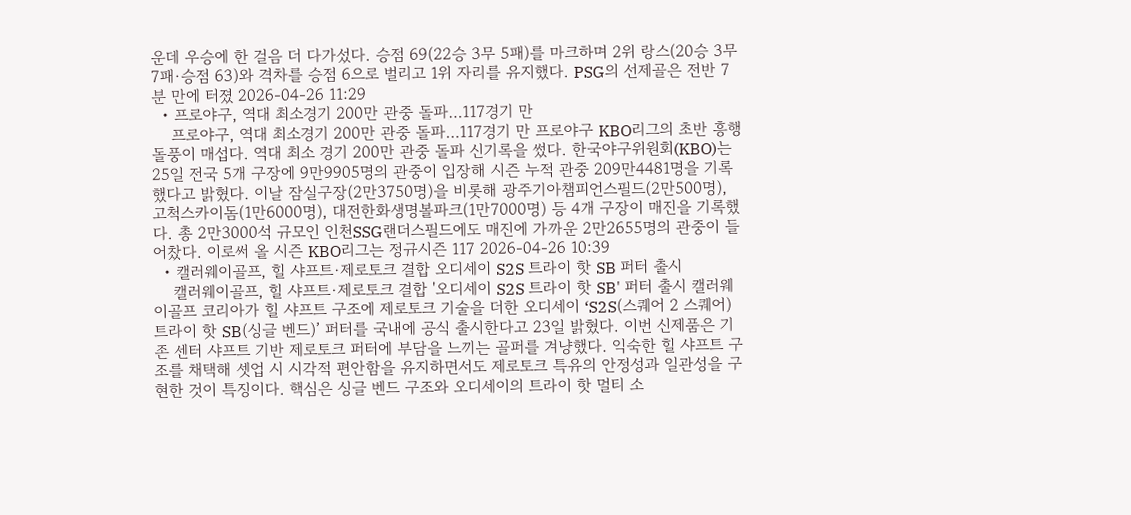운데 우승에 한 걸음 더 다가섰다. 승점 69(22승 3무 5패)를 마크하며 2위 랑스(20승 3무 7패·승점 63)와 격차를 승점 6으로 벌리고 1위 자리를 유지했다. PSG의 선제골은 전반 7분 만에 터졌 2026-04-26 11:29
  • 프로야구, 역대 최소경기 200만 관중 돌파…117경기 만
    프로야구, 역대 최소경기 200만 관중 돌파…117경기 만 프로야구 KBO리그의 초반 흥행 돌풍이 매섭다. 역대 최소 경기 200만 관중 돌파 신기록을 썼다. 한국야구위원회(KBO)는 25일 전국 5개 구장에 9만9905명의 관중이 입장해 시즌 누적 관중 209만4481명을 기록했다고 밝혔다. 이날 잠실구장(2만3750명)을 비롯해 광주기아챔피언스필드(2만500명), 고척스카이돔(1만6000명), 대전한화생명볼파크(1만7000명) 등 4개 구장이 매진을 기록했다. 총 2만3000석 규모인 인천SSG랜더스필드에도 매진에 가까운 2만2655명의 관중이 들어찼다. 이로써 올 시즌 KBO리그는 정규시즌 117 2026-04-26 10:39
  • 캘러웨이골프, 힐 샤프트·제로토크 결합 오디세이 S2S 트라이 핫 SB 퍼터 출시
    캘러웨이골프, 힐 샤프트·제로토크 결합 '오디세이 S2S 트라이 핫 SB' 퍼터 출시 캘러웨이골프 코리아가 힐 샤프트 구조에 제로토크 기술을 더한 오디세이 ‘S2S(스퀘어 2 스퀘어) 트라이 핫 SB(싱글 벤드)’ 퍼터를 국내에 공식 출시한다고 23일 밝혔다. 이번 신제품은 기존 센터 샤프트 기반 제로토크 퍼터에 부담을 느끼는 골퍼를 겨냥했다. 익숙한 힐 샤프트 구조를 채택해 셋업 시 시각적 편안함을 유지하면서도 제로토크 특유의 안정성과 일관성을 구현한 것이 특징이다. 핵심은 싱글 벤드 구조와 오디세이의 트라이 핫 멀티 소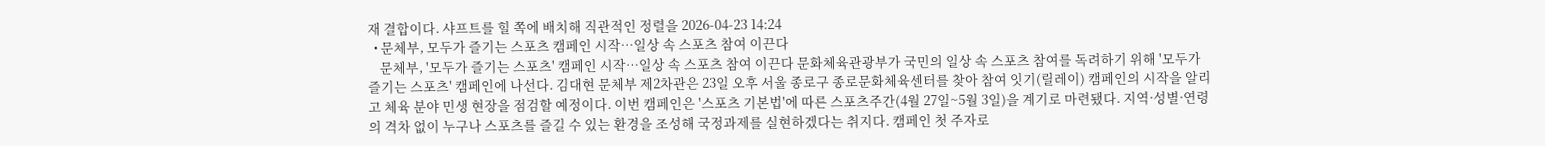재 결합이다. 샤프트를 힐 쪽에 배치해 직관적인 정렬을 2026-04-23 14:24
  • 문체부, 모두가 즐기는 스포츠 캠페인 시작…일상 속 스포츠 참여 이끈다
    문체부, '모두가 즐기는 스포츠' 캠페인 시작…일상 속 스포츠 참여 이끈다 문화체육관광부가 국민의 일상 속 스포츠 참여를 독려하기 위해 '모두가 즐기는 스포츠' 캠페인에 나선다. 김대현 문체부 제2차관은 23일 오후 서울 종로구 종로문화체육센터를 찾아 참여 잇기(릴레이) 캠페인의 시작을 알리고 체육 분야 민생 현장을 점검할 예정이다. 이번 캠페인은 '스포츠 기본법'에 따른 스포츠주간(4월 27일~5월 3일)을 계기로 마련됐다. 지역·성별·연령의 격차 없이 누구나 스포츠를 즐길 수 있는 환경을 조성해 국정과제를 실현하겠다는 취지다. 캠페인 첫 주자로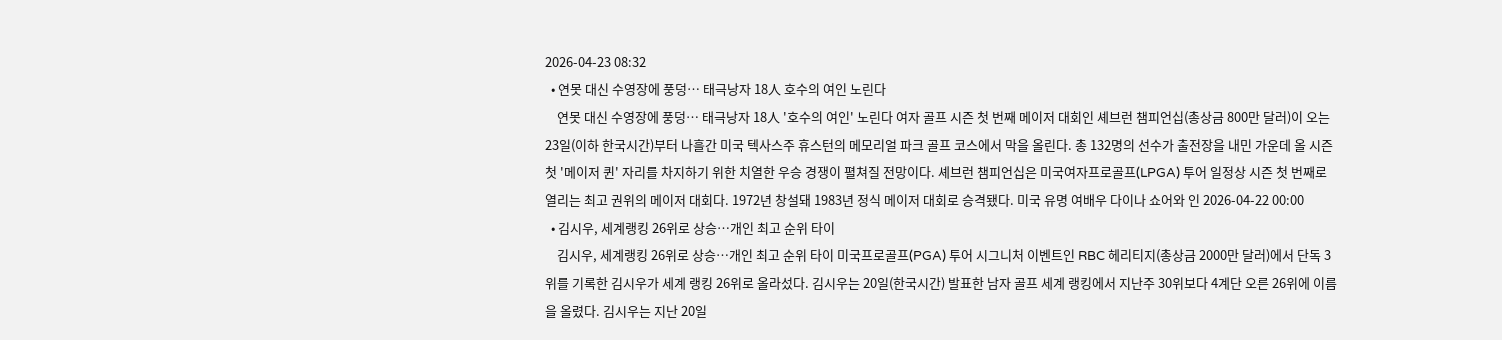2026-04-23 08:32
  • 연못 대신 수영장에 풍덩… 태극낭자 18人 호수의 여인 노린다
    연못 대신 수영장에 풍덩… 태극낭자 18人 '호수의 여인' 노린다 여자 골프 시즌 첫 번째 메이저 대회인 셰브런 챔피언십(총상금 800만 달러)이 오는 23일(이하 한국시간)부터 나흘간 미국 텍사스주 휴스턴의 메모리얼 파크 골프 코스에서 막을 올린다. 총 132명의 선수가 출전장을 내민 가운데 올 시즌 첫 '메이저 퀸' 자리를 차지하기 위한 치열한 우승 경쟁이 펼쳐질 전망이다. 셰브런 챔피언십은 미국여자프로골프(LPGA) 투어 일정상 시즌 첫 번째로 열리는 최고 권위의 메이저 대회다. 1972년 창설돼 1983년 정식 메이저 대회로 승격됐다. 미국 유명 여배우 다이나 쇼어와 인 2026-04-22 00:00
  • 김시우, 세계랭킹 26위로 상승…개인 최고 순위 타이
    김시우, 세계랭킹 26위로 상승…개인 최고 순위 타이 미국프로골프(PGA) 투어 시그니처 이벤트인 RBC 헤리티지(총상금 2000만 달러)에서 단독 3위를 기록한 김시우가 세계 랭킹 26위로 올라섰다. 김시우는 20일(한국시간) 발표한 남자 골프 세계 랭킹에서 지난주 30위보다 4계단 오른 26위에 이름을 올렸다. 김시우는 지난 20일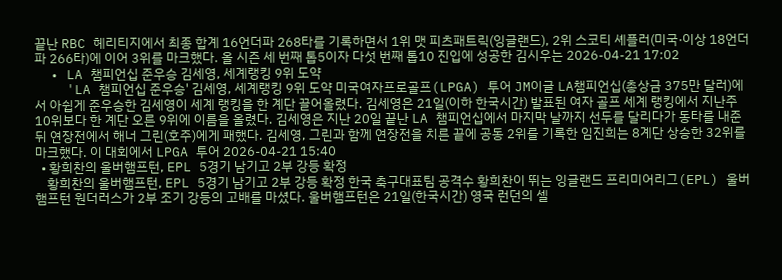끝난 RBC 헤리티지에서 최종 합계 16언더파 268타를 기록하면서 1위 맷 피츠패트릭(잉글랜드), 2위 스코티 셰플러(미국·이상 18언더파 266타)에 이어 3위를 마크했다. 올 시즌 세 번째 톱5이자 다섯 번째 톱10 진입에 성공한 김시우는 2026-04-21 17:02
  • LA 챔피언십 준우승 김세영, 세계랭킹 9위 도약
    'LA 챔피언십 준우승' 김세영, 세계랭킹 9위 도약 미국여자프로골프(LPGA) 투어 JM이글 LA챔피언십(총상금 375만 달러)에서 아쉽게 준우승한 김세영이 세계 랭킹을 한 계단 끌어올렸다. 김세영은 21일(이하 한국시간) 발표된 여자 골프 세계 랭킹에서 지난주 10위보다 한 계단 오른 9위에 이름을 올렸다. 김세영은 지난 20일 끝난 LA 챔피언십에서 마지막 날까지 선두를 달리다가 동타를 내준 뒤 연장전에서 해너 그린(호주)에게 패했다. 김세영, 그린과 함께 연장전을 치른 끝에 공동 2위를 기록한 임진희는 8계단 상승한 32위를 마크했다. 이 대회에서 LPGA 투어 2026-04-21 15:40
  • 황희찬의 울버햄프턴, EPL 5경기 남기고 2부 강등 확정
    황희찬의 울버햄프턴, EPL 5경기 남기고 2부 강등 확정 한국 축구대표팀 공격수 황희찬이 뛰는 잉글랜드 프리미어리그(EPL) 울버햄프턴 원더러스가 2부 조기 강등의 고배를 마셨다. 울버햄프턴은 21일(한국시간) 영국 런던의 셀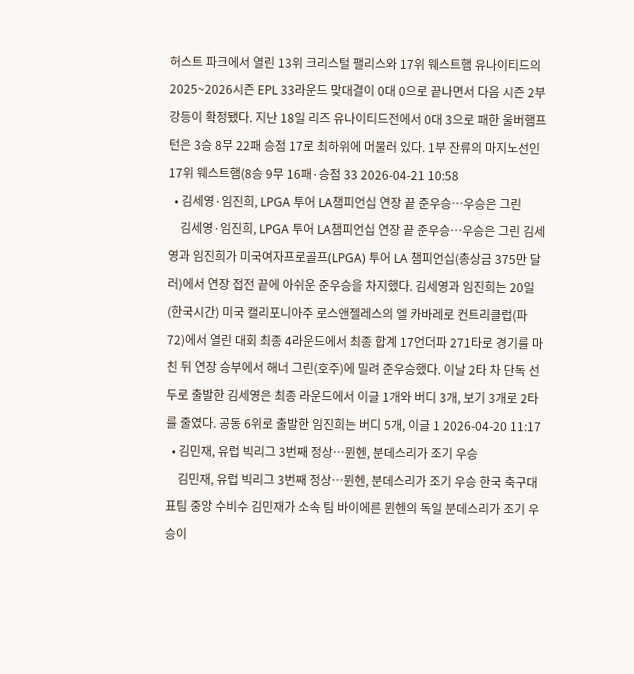허스트 파크에서 열린 13위 크리스털 팰리스와 17위 웨스트햄 유나이티드의 2025~2026시즌 EPL 33라운드 맞대결이 0대 0으로 끝나면서 다음 시즌 2부 강등이 확정됐다. 지난 18일 리즈 유나이티드전에서 0대 3으로 패한 울버햄프턴은 3승 8무 22패 승점 17로 최하위에 머물러 있다. 1부 잔류의 마지노선인 17위 웨스트햄(8승 9무 16패·승점 33 2026-04-21 10:58
  • 김세영·임진희, LPGA 투어 LA챔피언십 연장 끝 준우승…우승은 그린
    김세영·임진희, LPGA 투어 LA챔피언십 연장 끝 준우승…우승은 그린 김세영과 임진희가 미국여자프로골프(LPGA) 투어 LA 챔피언십(총상금 375만 달러)에서 연장 접전 끝에 아쉬운 준우승을 차지했다. 김세영과 임진희는 20일(한국시간) 미국 캘리포니아주 로스앤젤레스의 엘 카바레로 컨트리클럽(파72)에서 열린 대회 최종 4라운드에서 최종 합계 17언더파 271타로 경기를 마친 뒤 연장 승부에서 해너 그린(호주)에 밀려 준우승했다. 이날 2타 차 단독 선두로 출발한 김세영은 최종 라운드에서 이글 1개와 버디 3개, 보기 3개로 2타를 줄였다. 공동 6위로 출발한 임진희는 버디 5개, 이글 1 2026-04-20 11:17
  • 김민재, 유럽 빅리그 3번째 정상…뮌헨, 분데스리가 조기 우승
    김민재, 유럽 빅리그 3번째 정상…뮌헨, 분데스리가 조기 우승 한국 축구대표팀 중앙 수비수 김민재가 소속 팀 바이에른 뮌헨의 독일 분데스리가 조기 우승이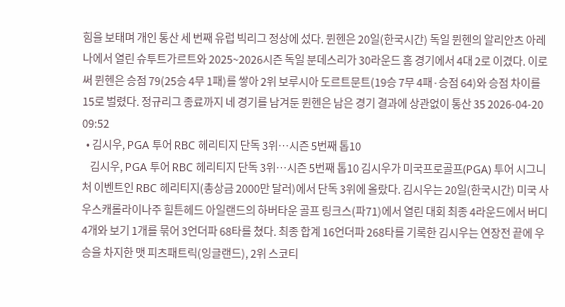힘을 보태며 개인 통산 세 번째 유럽 빅리그 정상에 섰다. 뮌헨은 20일(한국시간) 독일 뮌헨의 알리안츠 아레나에서 열린 슈투트가르트와 2025~2026시즌 독일 분데스리가 30라운드 홈 경기에서 4대 2로 이겼다. 이로써 뮌헨은 승점 79(25승 4무 1패)를 쌓아 2위 보루시아 도르트문트(19승 7무 4패·승점 64)와 승점 차이를 15로 벌렸다. 정규리그 종료까지 네 경기를 남겨둔 뮌헨은 남은 경기 결과에 상관없이 통산 35 2026-04-20 09:52
  • 김시우, PGA 투어 RBC 헤리티지 단독 3위…시즌 5번째 톱10
    김시우, PGA 투어 RBC 헤리티지 단독 3위…시즌 5번째 톱10 김시우가 미국프로골프(PGA) 투어 시그니처 이벤트인 RBC 헤리티지(총상금 2000만 달러)에서 단독 3위에 올랐다. 김시우는 20일(한국시간) 미국 사우스캐롤라이나주 힐튼헤드 아일랜드의 하버타운 골프 링크스(파71)에서 열린 대회 최종 4라운드에서 버디 4개와 보기 1개를 묶어 3언더파 68타를 쳤다. 최종 합계 16언더파 268타를 기록한 김시우는 연장전 끝에 우승을 차지한 맷 피츠패트릭(잉글랜드), 2위 스코티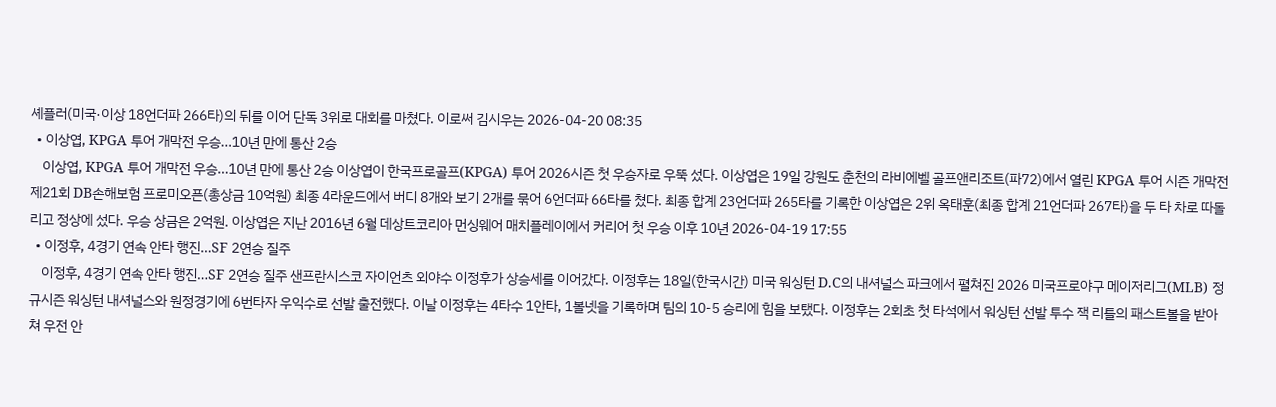셰플러(미국·이상 18언더파 266타)의 뒤를 이어 단독 3위로 대회를 마쳤다. 이로써 김시우는 2026-04-20 08:35
  • 이상엽, KPGA 투어 개막전 우승…10년 만에 통산 2승
    이상엽, KPGA 투어 개막전 우승…10년 만에 통산 2승 이상엽이 한국프로골프(KPGA) 투어 2026시즌 첫 우승자로 우뚝 섰다. 이상엽은 19일 강원도 춘천의 라비에벨 골프앤리조트(파72)에서 열린 KPGA 투어 시즌 개막전 제21회 DB손해보험 프로미오픈(총상금 10억원) 최종 4라운드에서 버디 8개와 보기 2개를 묶어 6언더파 66타를 쳤다. 최종 합계 23언더파 265타를 기록한 이상엽은 2위 옥태훈(최종 합계 21언더파 267타)을 두 타 차로 따돌리고 정상에 섰다. 우승 상금은 2억원. 이상엽은 지난 2016년 6월 데상트코리아 먼싱웨어 매치플레이에서 커리어 첫 우승 이후 10년 2026-04-19 17:55
  • 이정후, 4경기 연속 안타 행진…SF 2연승 질주
    이정후, 4경기 연속 안타 행진…SF 2연승 질주 샌프란시스코 자이언츠 외야수 이정후가 상승세를 이어갔다. 이정후는 18일(한국시간) 미국 워싱턴 D.C의 내셔널스 파크에서 펼쳐진 2026 미국프로야구 메이저리그(MLB) 정규시즌 워싱턴 내셔널스와 원정경기에 6번타자 우익수로 선발 출전했다. 이날 이정후는 4타수 1안타, 1볼넷을 기록하며 팀의 10-5 승리에 힘을 보탰다. 이정후는 2회초 첫 타석에서 워싱턴 선발 투수 잭 리틀의 패스트볼을 받아쳐 우전 안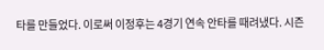타를 만들었다. 이로써 이정후는 4경기 연속 안타를 때려냈다. 시즌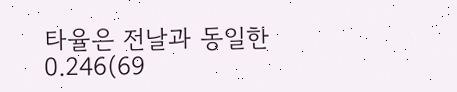타율은 전날과 동일한 0.246(69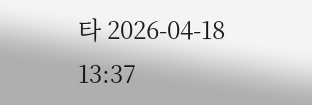타 2026-04-18 13:37